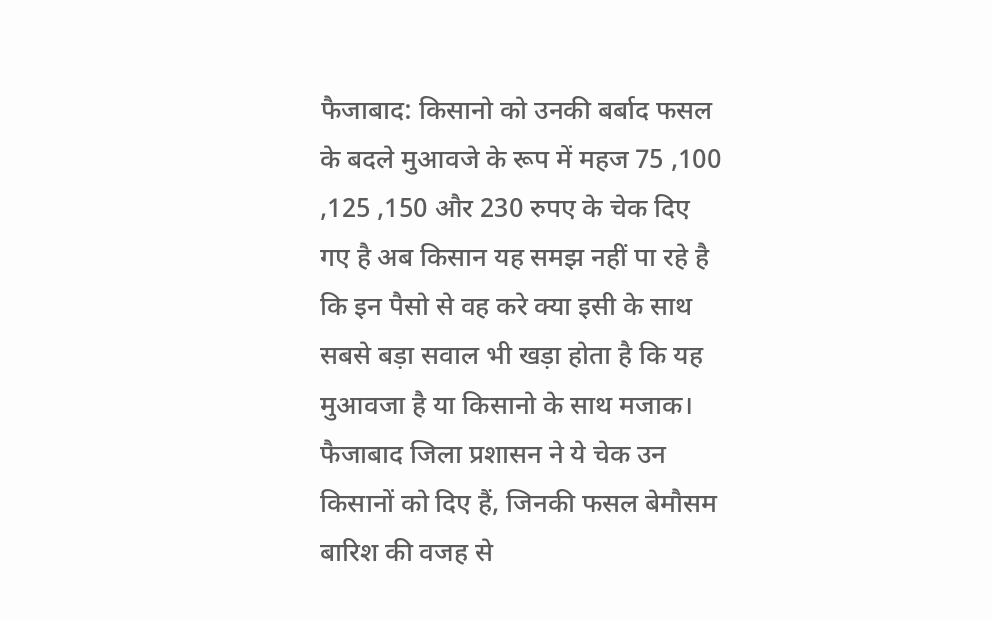फैजाबाद: किसानो को उनकी बर्बाद फसल के बदले मुआवजे के रूप में महज 75 ,100 ,125 ,150 और 230 रुपए के चेक दिए गए है अब किसान यह समझ नहीं पा रहे है कि इन पैसो से वह करे क्या इसी के साथ सबसे बड़ा सवाल भी खड़ा होता है कि यह मुआवजा है या किसानो के साथ मजाक।
फैजाबाद जिला प्रशासन ने ये चेक उन किसानों को दिए हैं, जिनकी फसल बेमौसम बारिश की वजह से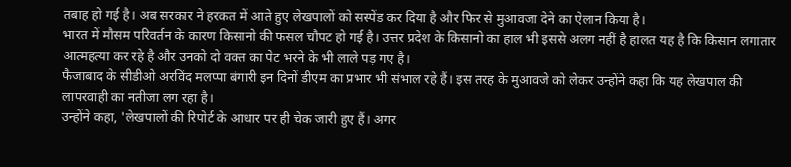तबाह हो गई है। अब सरकार ने हरकत में आते हुए लेखपालों को सस्पेंड कर दिया है और फिर से मुआवजा देने का ऐलान किया है।
भारत में मौसम परिवर्तन के कारण किसानो की फसल चौपट हो गई है। उत्तर प्रदेश के किसानो का हाल भी इससे अलग नहीं है हालत यह है कि किसान लगातार आत्महत्या कर रहे है और उनको दो वक्त का पेट भरने के भी लाले पड़ गए है।
फैजाबाद के सीडीओ अरविंद मलप्पा बंगारी इन दिनों डीएम का प्रभार भी संभाल रहे हैं। इस तरह के मुआवजे को लेकर उन्होंने कहा कि यह लेखपाल की लापरवाही का नतीजा लग रहा है।
उन्होंने कहा, 'लेखपालों की रिपोर्ट के आधार पर ही चेक जारी हुए हैं। अगर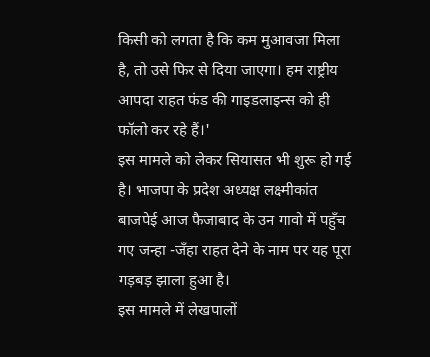किसी को लगता है कि कम मुआवजा मिला है, तो उसे फिर से दिया जाएगा। हम राष्ट्रीय आपदा राहत फंड की गाइडलाइन्स को ही फॉलो कर रहे हैं।'
इस मामले को लेकर सियासत भी शुरू हो गई है। भाजपा के प्रदेश अध्यक्ष लक्ष्मीकांत बाजपेई आज फैजाबाद के उन गावो में पहुँच गए जन्हा -जँहा राहत देने के नाम पर यह पूरा गड़बड़ झाला हुआ है।
इस मामले में लेखपालों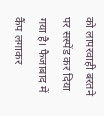को लापरवाही बरतने पर सस्पेंड कर दिया गया है। फैजाबाद में कैंप लगाकर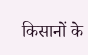किसानों के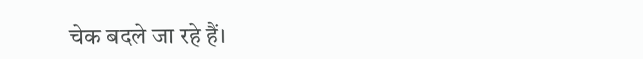चेक बदले जा रहे हैं।